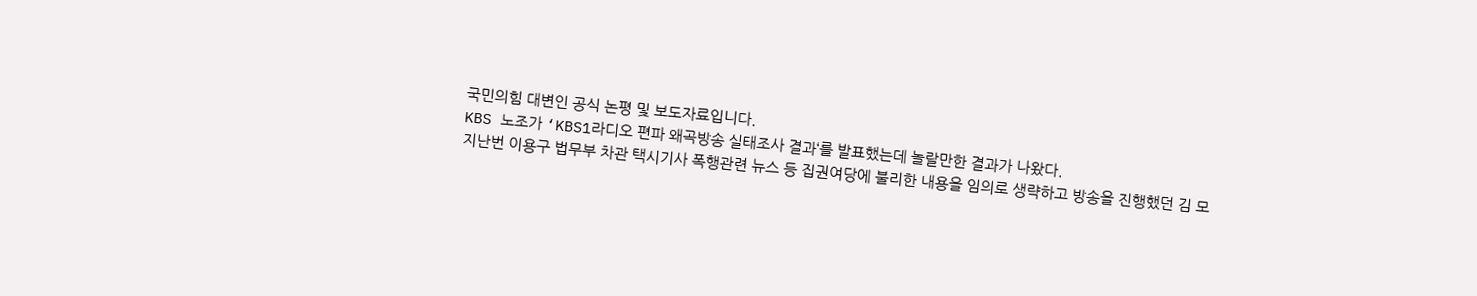국민의힘 대변인 공식 논평 및 보도자료입니다.
KBS 노조가 ‘KBS1라디오 편파 왜곡방송 실태조사 결과‘를 발표했는데 놀랄만한 결과가 나왔다.
지난번 이용구 법무부 차관 택시기사 폭행관련 뉴스 등 집권여당에 불리한 내용을 임의로 생략하고 방송을 진행했던 김 모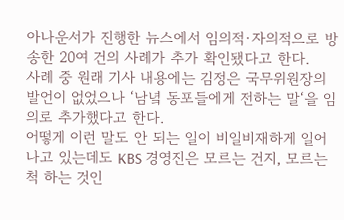아나운서가 진행한 뉴스에서 임의적·자의적으로 방송한 20여 건의 사례가 추가 확인됐다고 한다.
사례 중 원래 기사 내용에는 김정은 국무위원장의 발언이 없었으나 ‘남녘 동포들에게 전하는 말‘을 임의로 추가했다고 한다.
어떻게 이런 말도 안 되는 일이 비일비재하게 일어나고 있는데도 KBS 경영진은 모르는 건지, 모르는 척 하는 것인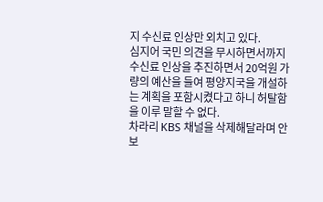지 수신료 인상만 외치고 있다.
심지어 국민 의견을 무시하면서까지 수신료 인상을 추진하면서 20억원 가량의 예산을 들여 평양지국을 개설하는 계획을 포함시켰다고 하니 허탈함을 이루 말할 수 없다.
차라리 KBS 채널을 삭제해달라며 안보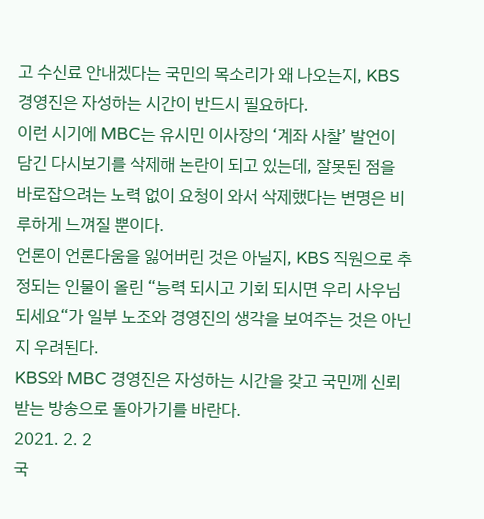고 수신료 안내겠다는 국민의 목소리가 왜 나오는지, KBS 경영진은 자성하는 시간이 반드시 필요하다.
이런 시기에 MBC는 유시민 이사장의 ‘계좌 사찰’ 발언이 담긴 다시보기를 삭제해 논란이 되고 있는데, 잘못된 점을 바로잡으려는 노력 없이 요청이 와서 삭제했다는 변명은 비루하게 느껴질 뿐이다.
언론이 언론다움을 잃어버린 것은 아닐지, KBS 직원으로 추정되는 인물이 올린 “능력 되시고 기회 되시면 우리 사우님 되세요“가 일부 노조와 경영진의 생각을 보여주는 것은 아닌지 우려된다.
KBS와 MBC 경영진은 자성하는 시간을 갖고 국민께 신뢰받는 방송으로 돌아가기를 바란다.
2021. 2. 2
국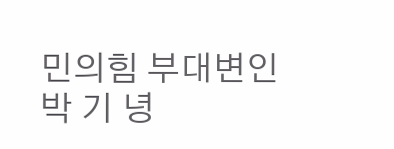민의힘 부대변인 박 기 녕